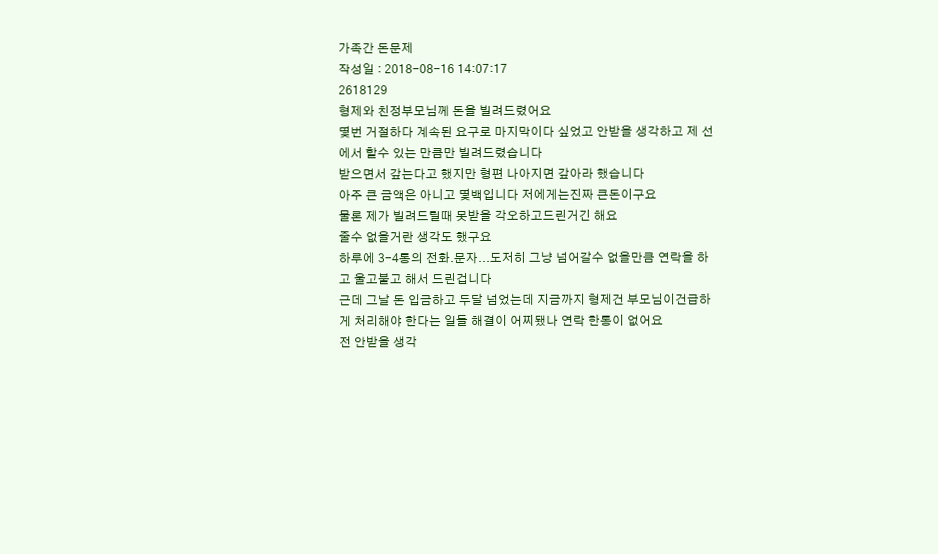가족간 돈문제
작성일 : 2018-08-16 14:07:17
2618129
형제와 친정부모님께 돈을 빌려드렸어요
몇번 거절하다 계속된 요구로 마지막이다 싶었고 안받을 생각하고 제 선에서 할수 있는 만큼만 빌려드렸습니다
받으면서 갚는다고 했지만 형편 나아지면 갚아라 했습니다
아주 큰 금액은 아니고 몇백입니다 저에게는진짜 큰돈이구요
물론 제가 빌려드릴때 못받을 각오하고드린거긴 해요
줄수 없을거란 생각도 했구요
하루에 3-4통의 전화.문자...도저히 그냥 넘어갈수 없을만큼 연락을 하고 울고불고 해서 드린겁니다
근데 그날 돈 입금하고 두달 넘었는데 지금까지 형제건 부모님이건급하게 처리해야 한다는 일들 해결이 어찌됐나 연락 한통이 없어요
전 안받을 생각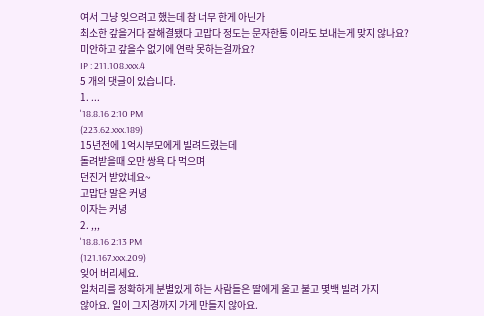여서 그냥 잊으려고 했는데 참 너무 한게 아닌가
최소한 갚을거다 잘해결됐다 고맙다 정도는 문자한통 이라도 보내는게 맞지 않나요?
미안하고 갚을수 없기에 연락 못하는걸까요?
IP : 211.108.xxx.4
5 개의 댓글이 있습니다.
1. ...
'18.8.16 2:10 PM
(223.62.xxx.189)
15년전에 1억시부모에게 빌려드렸는데
돌려받을때 오만 쌍욕 다 먹으며
던진거 받았네요~
고맙단 말은 커녕
이자는 커녕
2. ,,,
'18.8.16 2:13 PM
(121.167.xxx.209)
잊어 버리세요.
일처리를 정확하게 분별있게 하는 사람들은 딸에게 울고 불고 몇백 빌려 가지
않아요. 일이 그지경까지 가게 만들지 않아요.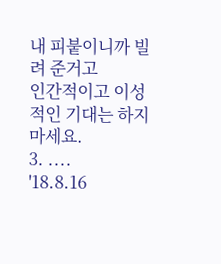내 피붙이니까 빌려 준거고
인간적이고 이성적인 기대는 하지 마세요.
3. ....
'18.8.16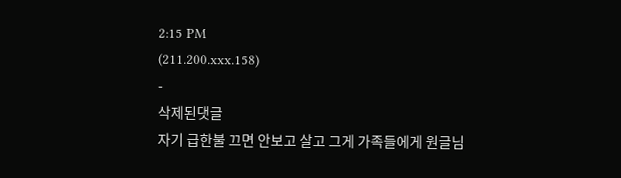2:15 PM
(211.200.xxx.158)
-
삭제된댓글
자기 급한불 끄면 안보고 살고 그게 가족들에게 원글님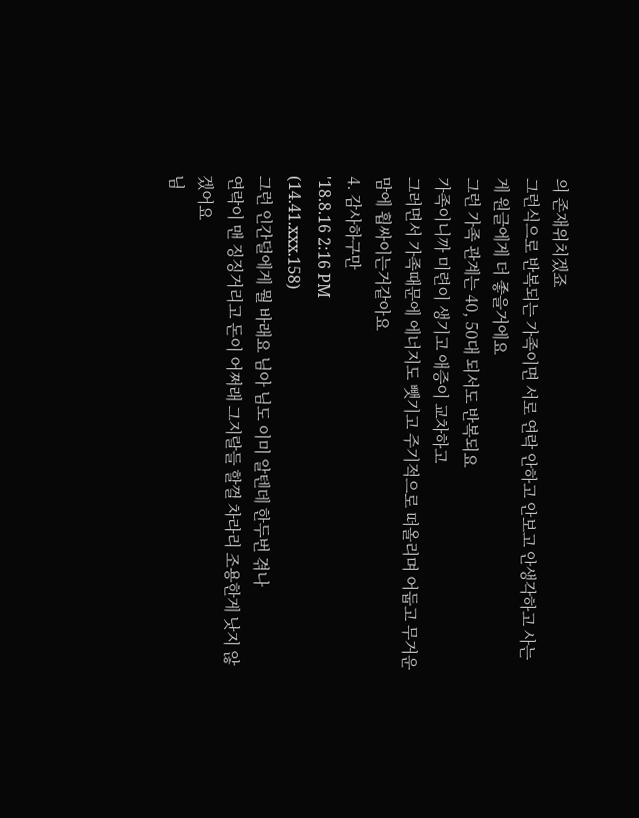의 존재위치겠죠
그런식으로 반복되는 가족이면 서로 연락 안하고 안보고 안생각하고 사는게 원글에게 더 좋을거에요
그런 가족 관계는 40, 50대 되서도 반복되요
가족이니까 미련이 생기고 애증이 교차하고
그러면서 가족때문에 에너지도 뺏기고 주기적으로 떠올리며 어둡고 무거운 맘에 휩싸이는거같아요
4. 감사하구만
'18.8.16 2:16 PM
(14.41.xxx.158)
그런 인간덜에게 뭘 바래요 님아 님도 이미 알텐데 한두번 겪나
연락이 맨 징징거리고 돈이 어쩌래 그지랄들 할껄 차라리 조용한게 낫지 않겠어요
님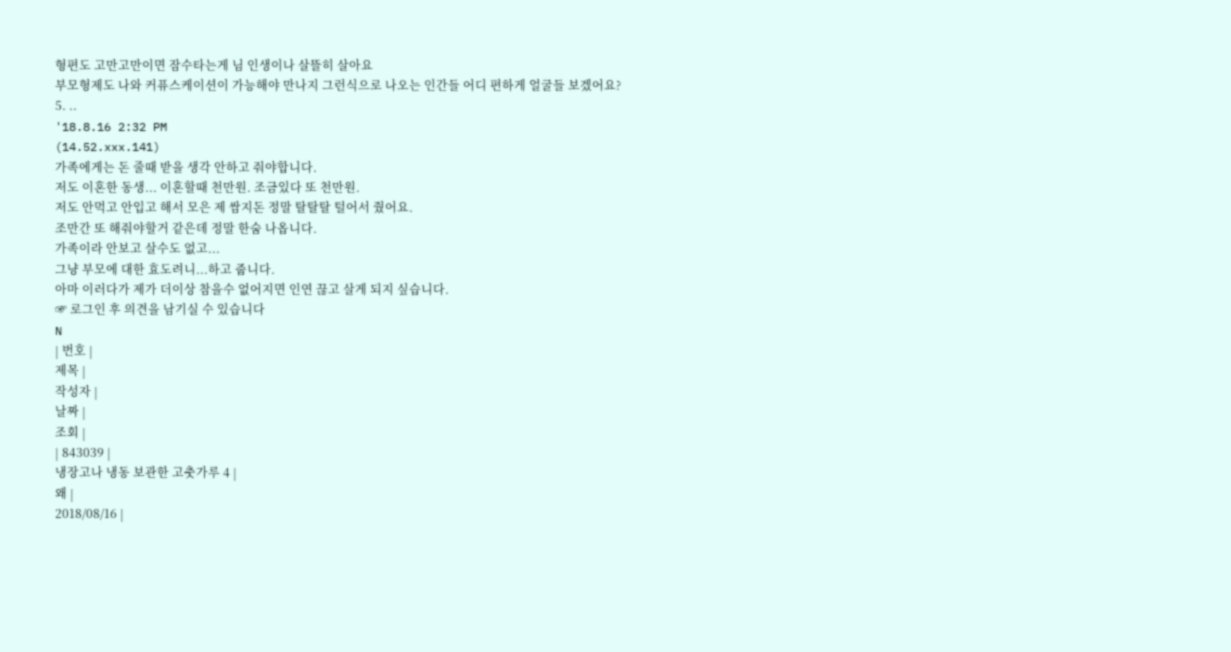형편도 고만고만이면 잠수타는게 님 인생이나 살뜰히 살아요
부모형제도 나와 커퓨스케이션이 가능해야 만나지 그런식으로 나오는 인간들 어디 편하게 얼굴들 보겠어요?
5. ..
'18.8.16 2:32 PM
(14.52.xxx.141)
가족에게는 돈 줄때 받을 생각 안하고 줘야합니다.
저도 이혼한 동생... 이혼할때 천만원. 조금있다 또 천만원.
저도 안먹고 안입고 해서 모은 제 쌈지돈 정말 탈탈탈 털어서 줬어요.
조만간 또 해줘야할거 같은데 정말 한숨 나옵니다.
가족이라 안보고 살수도 없고...
그냥 부모에 대한 효도려니...하고 줍니다.
아마 이러다가 제가 더이상 참을수 없어지면 인연 끊고 살게 되지 싶습니다.
☞ 로그인 후 의견을 남기실 수 있습니다
N
| 번호 |
제목 |
작성자 |
날짜 |
조회 |
| 843039 |
냉장고나 냉동 보관한 고춧가루 4 |
왜 |
2018/08/16 |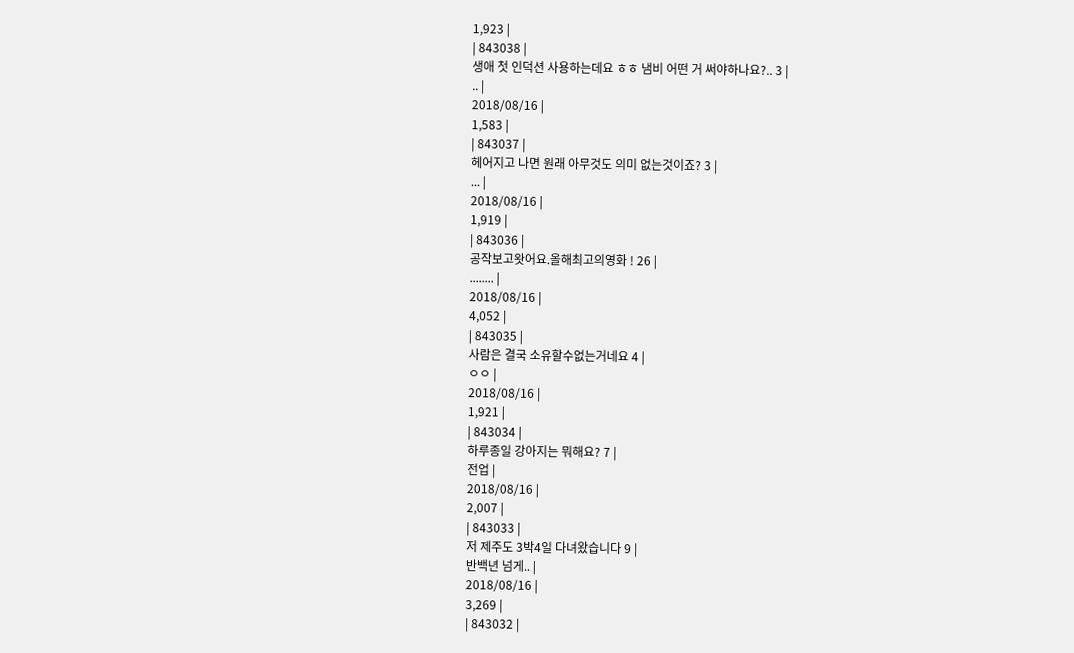1,923 |
| 843038 |
생애 첫 인덕션 사용하는데요 ㅎㅎ 냄비 어떤 거 써야하나요?.. 3 |
.. |
2018/08/16 |
1,583 |
| 843037 |
헤어지고 나면 원래 아무것도 의미 없는것이죠? 3 |
... |
2018/08/16 |
1,919 |
| 843036 |
공작보고왓어요.올해최고의영화 ! 26 |
........ |
2018/08/16 |
4,052 |
| 843035 |
사람은 결국 소유할수없는거네요 4 |
ㅇㅇ |
2018/08/16 |
1,921 |
| 843034 |
하루종일 강아지는 뭐해요? 7 |
전업 |
2018/08/16 |
2,007 |
| 843033 |
저 제주도 3박4일 다녀왔습니다 9 |
반백년 넘게.. |
2018/08/16 |
3,269 |
| 843032 |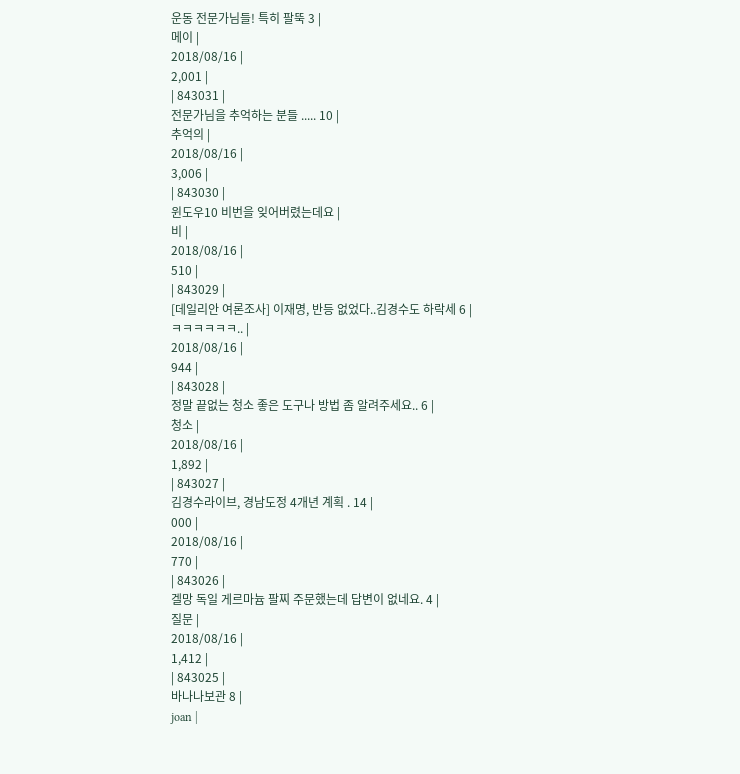운동 전문가님들! 특히 팔뚝 3 |
메이 |
2018/08/16 |
2,001 |
| 843031 |
전문가님을 추억하는 분들 ..... 10 |
추억의 |
2018/08/16 |
3,006 |
| 843030 |
윈도우10 비번을 잊어버렸는데요 |
비 |
2018/08/16 |
510 |
| 843029 |
[데일리안 여론조사] 이재명, 반등 없었다..김경수도 하락세 6 |
ㅋㅋㅋㅋㅋㅋ.. |
2018/08/16 |
944 |
| 843028 |
정말 끝없는 청소 좋은 도구나 방법 좀 알려주세요.. 6 |
청소 |
2018/08/16 |
1,892 |
| 843027 |
김경수라이브, 경남도정 4개년 계획 . 14 |
000 |
2018/08/16 |
770 |
| 843026 |
겔망 독일 게르마늄 팔찌 주문했는데 답변이 없네요. 4 |
질문 |
2018/08/16 |
1,412 |
| 843025 |
바나나보관 8 |
joan |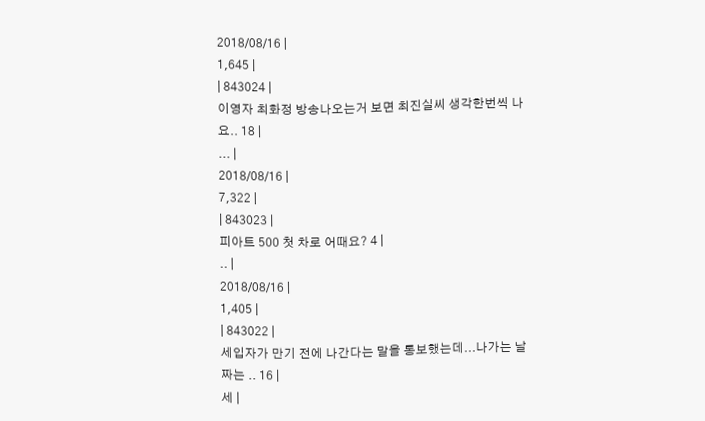2018/08/16 |
1,645 |
| 843024 |
이영자 최화정 방송나오는거 보면 최진실씨 생각한번씩 나요.. 18 |
... |
2018/08/16 |
7,322 |
| 843023 |
피아트 500 첫 차로 어때요? 4 |
.. |
2018/08/16 |
1,405 |
| 843022 |
세입자가 만기 전에 나간다는 말을 통보했는데...나가는 날짜는 .. 16 |
세 |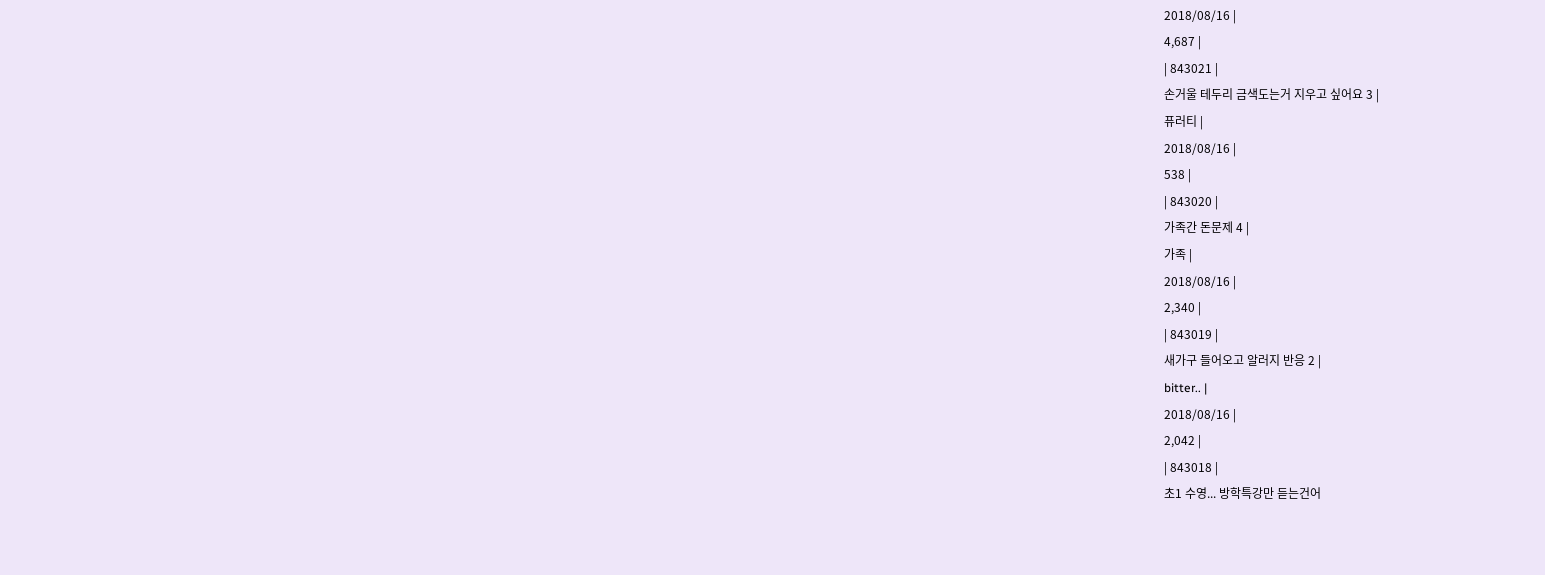2018/08/16 |
4,687 |
| 843021 |
손거울 테두리 금색도는거 지우고 싶어요 3 |
퓨러티 |
2018/08/16 |
538 |
| 843020 |
가족간 돈문제 4 |
가족 |
2018/08/16 |
2,340 |
| 843019 |
새가구 들어오고 알러지 반응 2 |
bitter.. |
2018/08/16 |
2,042 |
| 843018 |
초1 수영... 방학특강만 듣는건어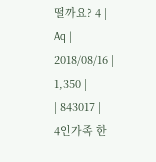떨까요? 4 |
Aq |
2018/08/16 |
1,350 |
| 843017 |
4인가족 한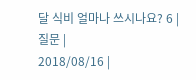달 식비 얼마나 쓰시나요? 6 |
질문 |
2018/08/16 |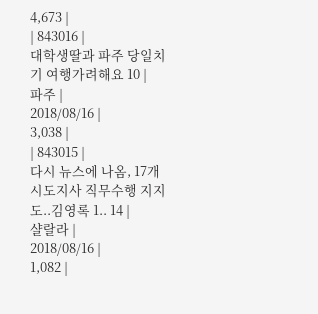4,673 |
| 843016 |
대학생딸과 파주 당일치기 여행가려해요 10 |
파주 |
2018/08/16 |
3,038 |
| 843015 |
다시 뉴스에 나옴, 17개 시도지사 직무수행 지지도..김영록 1.. 14 |
샬랄라 |
2018/08/16 |
1,082 |